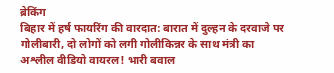ब्रेकिंग
बिहार में हर्ष फायरिंग की वारदात: बारात में दुल्हन के दरवाजे पर गोलीबारी, दो लोगों को लगी गोलीकिन्नर के साथ मंत्री का अश्लील वीडियो वायरल! भारी बवाल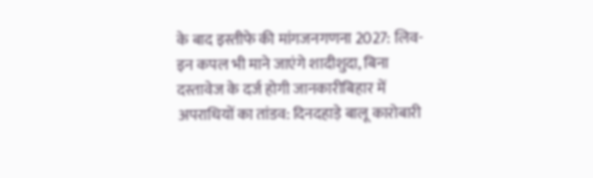के बाद इस्तीफे की मांगजनगणना 2027: लिव-इन कपल भी माने जाएंगे शादीशुदा, बिना दस्तावेज के दर्ज होगी जानकारीबिहार में अपराधियों का तांडव: दिनदहाड़े बालू कारोबारी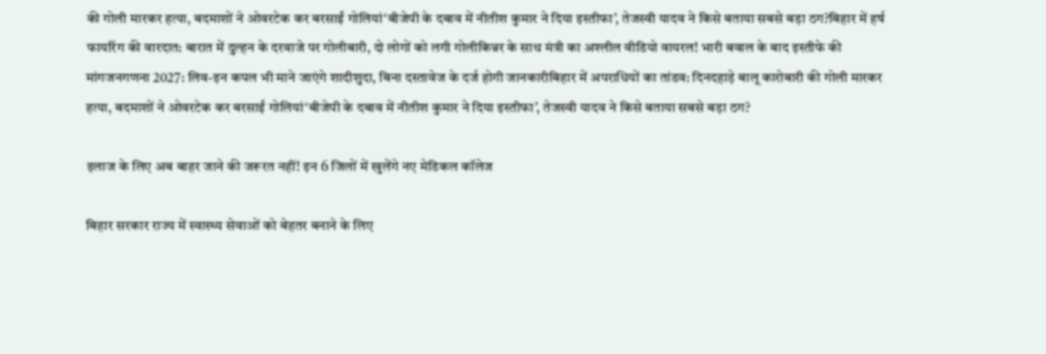की गोली मारकर हत्या, बदमाशों ने ओवरटेक कर बरसाईं गोलियां‘बीजेपी के दबाव में नीतीश कुमार ने दिया इस्तीफा’, तेजस्वी यादव ने किसे बताया सबसे बड़ा ठग?बिहार में हर्ष फायरिंग की वारदात: बारात में दुल्हन के दरवाजे पर गोलीबारी, दो लोगों को लगी गोलीकिन्नर के साथ मंत्री का अश्लील वीडियो वायरल! भारी बवाल के बाद इस्तीफे की मांगजनगणना 2027: लिव-इन कपल भी माने जाएंगे शादीशुदा, बिना दस्तावेज के दर्ज होगी जानकारीबिहार में अपराधियों का तांडव: दिनदहाड़े बालू कारोबारी की गोली मारकर हत्या, बदमाशों ने ओवरटेक कर बरसाईं गोलियां‘बीजेपी के दबाव में नीतीश कुमार ने दिया इस्तीफा’, तेजस्वी यादव ने किसे बताया सबसे बड़ा ठग?

इलाज के लिए अब बाहर जाने की जरूरत नहीं! इन 6 जिलों में खुलेंगे नए मेडिकल कॉलेज

बिहार सरकार राज्य में स्वास्थ्य सेवाओं को बेहतर बनाने के लिए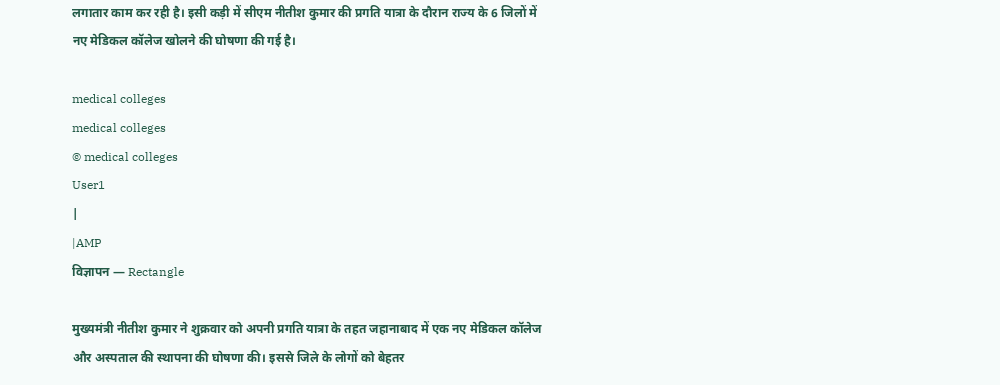लगातार काम कर रही है। इसी कड़ी में सीएम नीतीश कुमार की प्रगति यात्रा के दौरान राज्य के 6 जिलों में नए मेडिकल कॉलेज खोलने की घोषणा की गई है।

medical colleges
medical colleges
© medical colleges
User1
|
|AMP
विज्ञापन — Rectangle

मुख्यमंत्री नीतीश कुमार ने शुक्रवार को अपनी प्रगति यात्रा के तहत जहानाबाद में एक नए मेडिकल कॉलेज और अस्पताल की स्थापना की घोषणा की। इससे जिले के लोगों को बेहतर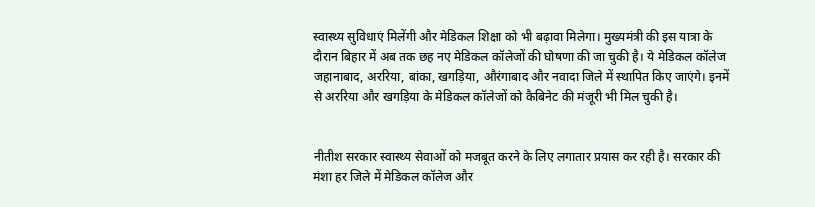स्वास्थ्य सुविधाएं मिलेंगी और मेडिकल शिक्षा को भी बढ़ावा मिलेगा। मुख्यमंत्री की इस यात्रा के दौरान बिहार में अब तक छह नए मेडिकल कॉलेजों की घोषणा की जा चुकी है। ये मेडिकल कॉलेज जहानाबाद, अररिया, बांका, खगड़िया, औरंगाबाद और नवादा जिले में स्थापित किए जाएंगे। इनमें से अररिया और खगड़िया के मेडिकल कॉलेजों को कैबिनेट की मंजूरी भी मिल चुकी है।


नीतीश सरकार स्वास्थ्य सेवाओं को मजबूत करने के लिए लगातार प्रयास कर रही है। सरकार की मंशा हर जिले में मेडिकल कॉलेज और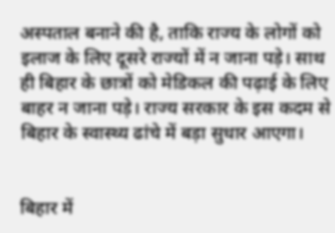अस्पताल बनाने की है, ताकि राज्य के लोगों को इलाज के लिए दूसरे राज्यों में न जाना पड़े। साथ ही बिहार के छात्रों को मेडिकल की पढ़ाई के लिए बाहर न जाना पड़े। राज्य सरकार के इस कदम से बिहार के स्वास्थ्य ढांचे में बड़ा सुधार आएगा।


बिहार में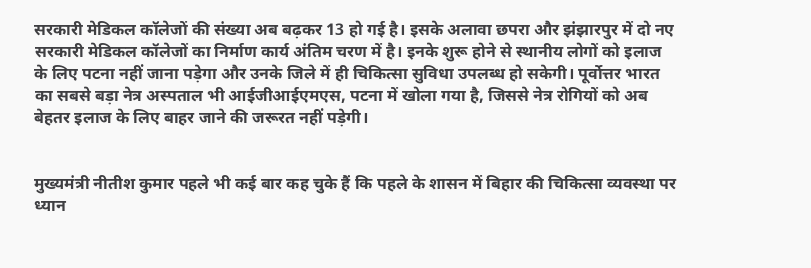सरकारी मेडिकल कॉलेजों की संख्या अब बढ़कर 13 हो गई है। इसके अलावा छपरा और झंझारपुर में दो नए सरकारी मेडिकल कॉलेजों का निर्माण कार्य अंतिम चरण में है। इनके शुरू होने से स्थानीय लोगों को इलाज के लिए पटना नहीं जाना पड़ेगा और उनके जिले में ही चिकित्सा सुविधा उपलब्ध हो सकेगी। पूर्वोत्तर भारत का सबसे बड़ा नेत्र अस्पताल भी आईजीआईएमएस, पटना में खोला गया है, जिससे नेत्र रोगियों को अब बेहतर इलाज के लिए बाहर जाने की जरूरत नहीं पड़ेगी।


मुख्यमंत्री नीतीश कुमार पहले भी कई बार कह चुके हैं कि पहले के शासन में बिहार की चिकित्सा व्यवस्था पर ध्यान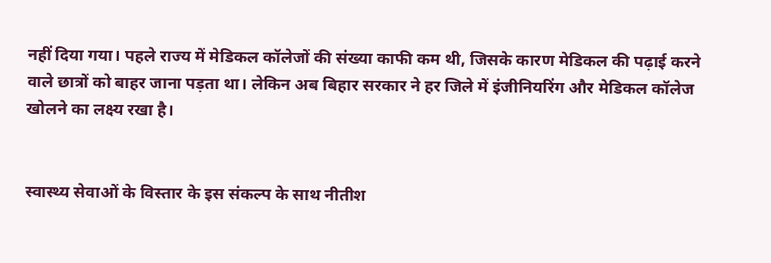नहीं दिया गया। पहले राज्य में मेडिकल कॉलेजों की संख्या काफी कम थी, जिसके कारण मेडिकल की पढ़ाई करने वाले छात्रों को बाहर जाना पड़ता था। लेकिन अब बिहार सरकार ने हर जिले में इंजीनियरिंग और मेडिकल कॉलेज खोलने का लक्ष्य रखा है।


स्वास्थ्य सेवाओं के विस्तार के इस संकल्प के साथ नीतीश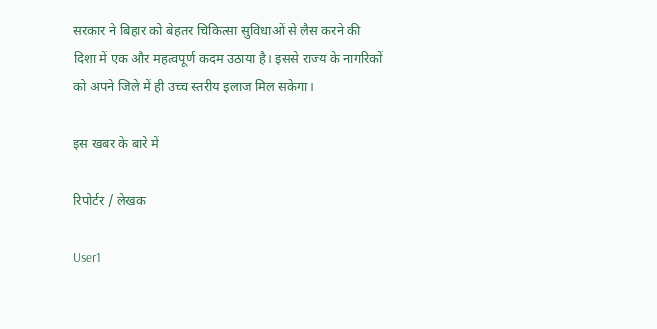सरकार ने बिहार को बेहतर चिकित्सा सुविधाओं से लैस करने की दिशा में एक और महत्वपूर्ण कदम उठाया है। इससे राज्य के नागरिकों को अपने जिले में ही उच्च स्तरीय इलाज मिल सकेगा।

इस खबर के बारे में

रिपोर्टर / लेखक

User1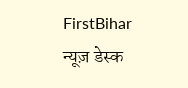FirstBihar न्यूज़ डेस्क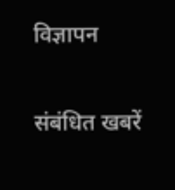विज्ञापन

संबंधित खबरें